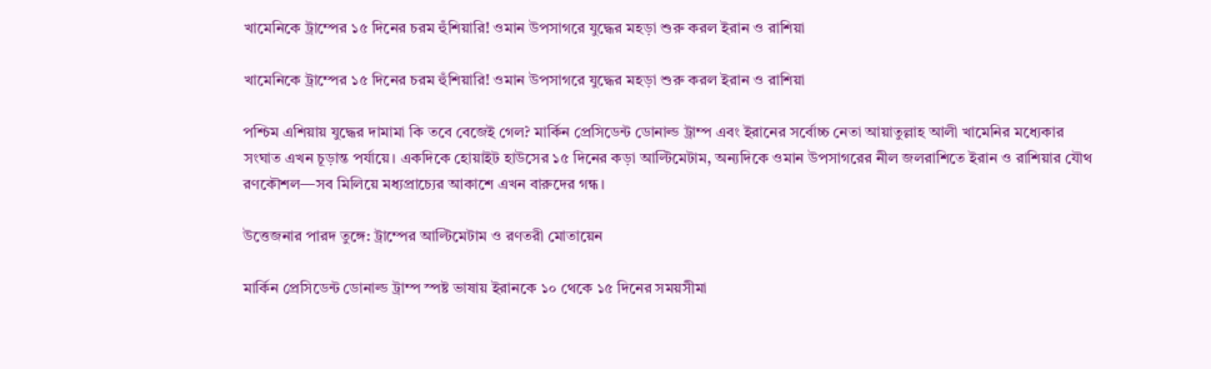খামেনিকে ট্রাম্পের ১৫ দিনের চরম হুঁশিয়ারি! ওমান উপসাগরে যুদ্ধের মহড়া শুরু করল ইরান ও রাশিয়া

খামেনিকে ট্রাম্পের ১৫ দিনের চরম হুঁশিয়ারি! ওমান উপসাগরে যুদ্ধের মহড়া শুরু করল ইরান ও রাশিয়া

পশ্চিম এশিয়ায় যুদ্ধের দামামা কি তবে বেজেই গেল? মার্কিন প্রেসিডেন্ট ডোনাল্ড ট্রাম্প এবং ইরানের সর্বোচ্চ নেতা আয়াতুল্লাহ আলী খামেনির মধ্যেকার সংঘাত এখন চূড়ান্ত পর্যায়ে। একদিকে হোয়াইট হাউসের ১৫ দিনের কড়া আল্টিমেটাম, অন্যদিকে ওমান উপসাগরের নীল জলরাশিতে ইরান ও রাশিয়ার যৌথ রণকৌশল—সব মিলিয়ে মধ্যপ্রাচ্যের আকাশে এখন বারুদের গন্ধ।

উত্তেজনার পারদ তুঙ্গে: ট্রাম্পের আল্টিমেটাম ও রণতরী মোতায়েন

মার্কিন প্রেসিডেন্ট ডোনাল্ড ট্রাম্প স্পষ্ট ভাষায় ইরানকে ১০ থেকে ১৫ দিনের সময়সীমা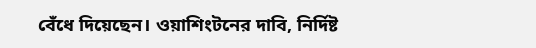বেঁধে দিয়েছেন। ওয়াশিংটনের দাবি, নির্দিষ্ট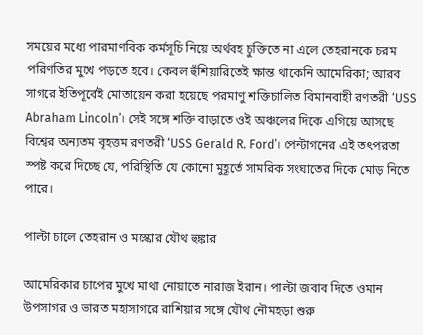সময়ের মধ্যে পারমাণবিক কর্মসূচি নিয়ে অর্থবহ চুক্তিতে না এলে তেহরানকে চরম পরিণতির মুখে পড়তে হবে। কেবল হুঁশিয়ারিতেই ক্ষান্ত থাকেনি আমেরিকা; আরব সাগরে ইতিপূর্বেই মোতায়েন করা হয়েছে পরমাণু শক্তিচালিত বিমানবাহী রণতরী ‘USS Abraham Lincoln’। সেই সঙ্গে শক্তি বাড়াতে ওই অঞ্চলের দিকে এগিয়ে আসছে বিশ্বের অন্যতম বৃহত্তম রণতরী ‘USS Gerald R. Ford’। পেন্টাগনের এই তৎপরতা স্পষ্ট করে দিচ্ছে যে, পরিস্থিতি যে কোনো মুহূর্তে সামরিক সংঘাতের দিকে মোড় নিতে পারে।

পাল্টা চালে তেহরান ও মস্কোর যৌথ হুঙ্কার

আমেরিকার চাপের মুখে মাথা নোয়াতে নারাজ ইরান। পাল্টা জবাব দিতে ওমান উপসাগর ও ভারত মহাসাগরে রাশিয়ার সঙ্গে যৌথ নৌমহড়া শুরু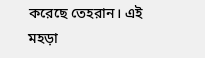করেছে তেহরান। এই মহড়া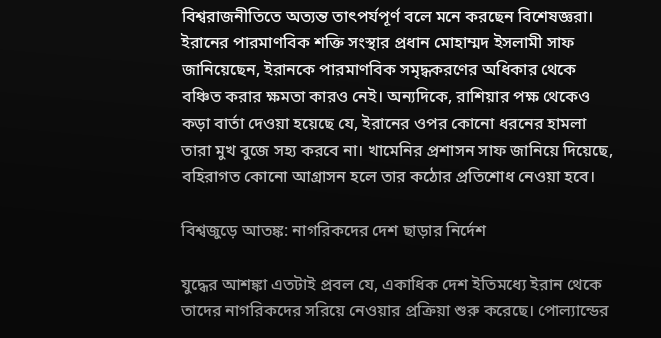বিশ্বরাজনীতিতে অত্যন্ত তাৎপর্যপূর্ণ বলে মনে করছেন বিশেষজ্ঞরা। ইরানের পারমাণবিক শক্তি সংস্থার প্রধান মোহাম্মদ ইসলামী সাফ জানিয়েছেন, ইরানকে পারমাণবিক সমৃদ্ধকরণের অধিকার থেকে বঞ্চিত করার ক্ষমতা কারও নেই। অন্যদিকে, রাশিয়ার পক্ষ থেকেও কড়া বার্তা দেওয়া হয়েছে যে, ইরানের ওপর কোনো ধরনের হামলা তারা মুখ বুজে সহ্য করবে না। খামেনির প্রশাসন সাফ জানিয়ে দিয়েছে, বহিরাগত কোনো আগ্রাসন হলে তার কঠোর প্রতিশোধ নেওয়া হবে।

বিশ্বজুড়ে আতঙ্ক: নাগরিকদের দেশ ছাড়ার নির্দেশ

যুদ্ধের আশঙ্কা এতটাই প্রবল যে, একাধিক দেশ ইতিমধ্যে ইরান থেকে তাদের নাগরিকদের সরিয়ে নেওয়ার প্রক্রিয়া শুরু করেছে। পোল্যান্ডের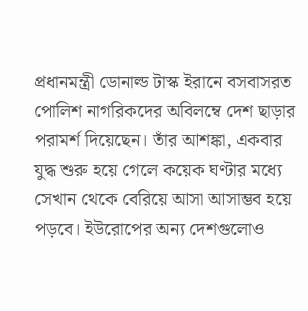প্রধানমন্ত্রী ডোনাল্ড টাস্ক ইরানে বসবাসরত পোলিশ নাগরিকদের অবিলম্বে দেশ ছাড়ার পরামর্শ দিয়েছেন। তাঁর আশঙ্কা, একবার যুদ্ধ শুরু হয়ে গেলে কয়েক ঘণ্টার মধ্যে সেখান থেকে বেরিয়ে আসা আসাম্ভব হয়ে পড়বে। ইউরোপের অন্য দেশগুলোও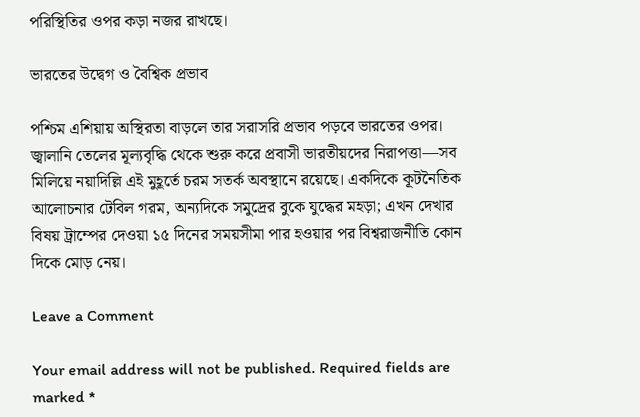পরিস্থিতির ওপর কড়া নজর রাখছে।

ভারতের উদ্বেগ ও বৈশ্বিক প্রভাব

পশ্চিম এশিয়ায় অস্থিরতা বাড়লে তার সরাসরি প্রভাব পড়বে ভারতের ওপর। জ্বালানি তেলের মূল্যবৃদ্ধি থেকে শুরু করে প্রবাসী ভারতীয়দের নিরাপত্তা—সব মিলিয়ে নয়াদিল্লি এই মুহূর্তে চরম সতর্ক অবস্থানে রয়েছে। একদিকে কূটনৈতিক আলোচনার টেবিল গরম, অন্যদিকে সমুদ্রের বুকে যুদ্ধের মহড়া; এখন দেখার বিষয় ট্রাম্পের দেওয়া ১৫ দিনের সময়সীমা পার হওয়ার পর বিশ্বরাজনীতি কোন দিকে মোড় নেয়।

Leave a Comment

Your email address will not be published. Required fields are marked *